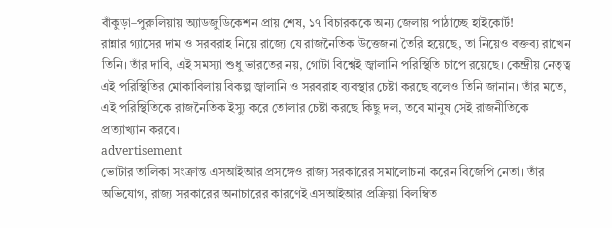বাঁকুড়া–পুরুলিয়ায় অ্যাডজুডিকেশন প্রায় শেষ, ১৭ বিচারককে অন্য জেলায় পাঠাচ্ছে হাইকোর্ট!
রান্নার গ্যাসের দাম ও সরবরাহ নিয়ে রাজ্যে যে রাজনৈতিক উত্তেজনা তৈরি হয়েছে, তা নিয়েও বক্তব্য রাখেন তিনি। তাঁর দাবি, এই সমস্যা শুধু ভারতের নয়, গোটা বিশ্বেই জ্বালানি পরিস্থিতি চাপে রয়েছে। কেন্দ্রীয় নেতৃত্ব এই পরিস্থিতির মোকাবিলায় বিকল্প জ্বালানি ও সরবরাহ ব্যবস্থার চেষ্টা করছে বলেও তিনি জানান। তাঁর মতে, এই পরিস্থিতিকে রাজনৈতিক ইস্যু করে তোলার চেষ্টা করছে কিছু দল, তবে মানুষ সেই রাজনীতিকে প্রত্যাখ্যান করবে।
advertisement
ভোটার তালিকা সংক্রান্ত এসআইআর প্রসঙ্গেও রাজ্য সরকারের সমালোচনা করেন বিজেপি নেতা। তাঁর অভিযোগ, রাজ্য সরকারের অনাচারের কারণেই এসআইআর প্রক্রিয়া বিলম্বিত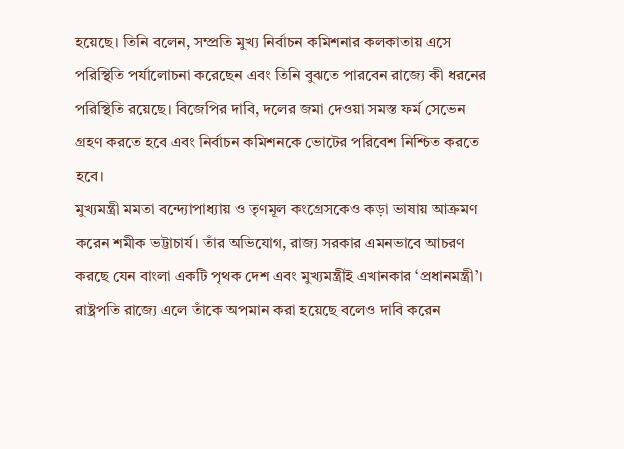হয়েছে। তিনি বলেন, সম্প্রতি মুখ্য নির্বাচন কমিশনার কলকাতায় এসে পরিস্থিতি পর্যালোচনা করেছেন এবং তিনি বুঝতে পারবেন রাজ্যে কী ধরনের পরিস্থিতি রয়েছে। বিজেপির দাবি, দলের জমা দেওয়া সমস্ত ফর্ম সেভেন গ্রহণ করতে হবে এবং নির্বাচন কমিশনকে ভোটের পরিবেশ নিশ্চিত করতে হবে।
মুখ্যমন্ত্রী মমতা বন্দ্যোপাধ্যায় ও তৃণমূল কংগ্রেসকেও কড়া ভাষায় আক্রমণ করেন শমীক ভট্টাচার্য। তাঁর অভিযোগ, রাজ্য সরকার এমনভাবে আচরণ করছে যেন বাংলা একটি পৃথক দেশ এবং মুখ্যমন্ত্রীই এখানকার ‘প্রধানমন্ত্রী’। রাষ্ট্রপতি রাজ্যে এলে তাঁকে অপমান করা হয়েছে বলেও দাবি করেন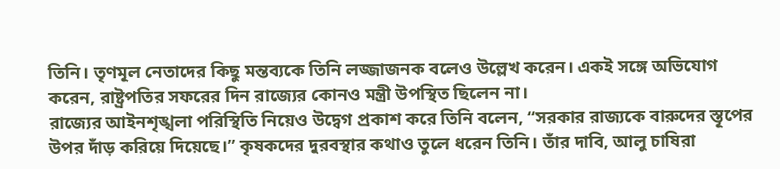তিনি। তৃণমূল নেতাদের কিছু মন্তব্যকে তিনি লজ্জাজনক বলেও উল্লেখ করেন। একই সঙ্গে অভিযোগ করেন, রাষ্ট্রপতির সফরের দিন রাজ্যের কোনও মন্ত্রী উপস্থিত ছিলেন না।
রাজ্যের আইনশৃঙ্খলা পরিস্থিতি নিয়েও উদ্বেগ প্রকাশ করে তিনি বলেন, “সরকার রাজ্যকে বারুদের স্তূপের উপর দাঁড় করিয়ে দিয়েছে।” কৃষকদের দুরবস্থার কথাও তুলে ধরেন তিনি। তাঁর দাবি, আলু চাষিরা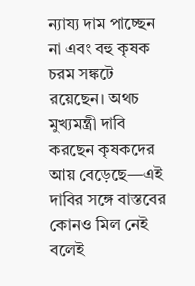ন্যায্য দাম পাচ্ছেন না এবং বহু কৃষক চরম সঙ্কটে রয়েছেন। অথচ মুখ্যমন্ত্রী দাবি করছেন কৃষকদের আয় বেড়েছে—এই দাবির সঙ্গে বাস্তবের কোনও মিল নেই বলেই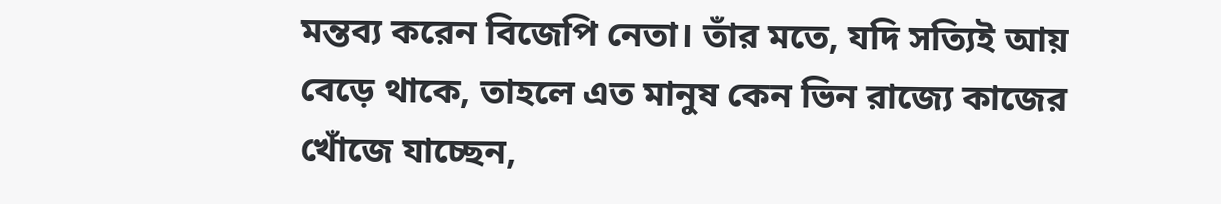মন্তব্য করেন বিজেপি নেতা। তাঁর মতে, যদি সত্যিই আয় বেড়ে থাকে, তাহলে এত মানুষ কেন ভিন রাজ্যে কাজের খোঁজে যাচ্ছেন,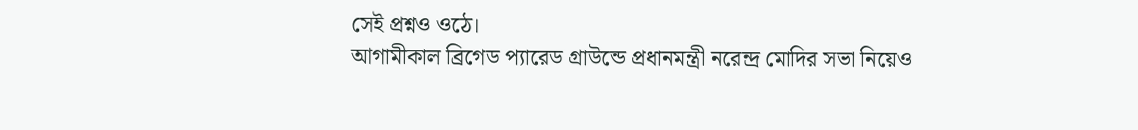সেই প্রশ্নও ওঠে।
আগামীকাল ব্রিগেড প্যারেড গ্রাউন্ডে প্রধানমন্ত্রী নরেন্দ্র মোদির সভা নিয়েও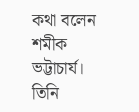কথা বলেন শমীক ভট্টাচার্য। তিনি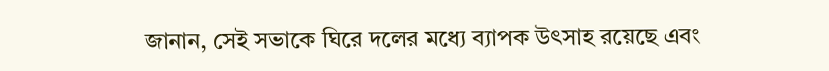জানান, সেই সভাকে ঘিরে দলের মধ্যে ব্যাপক উৎসাহ রয়েছে এবং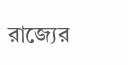রাজ্যের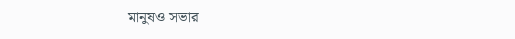মানুষও সভার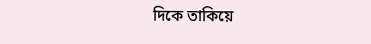দিকে তাকিয়ে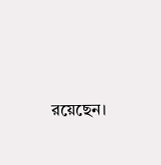রয়েছেন।